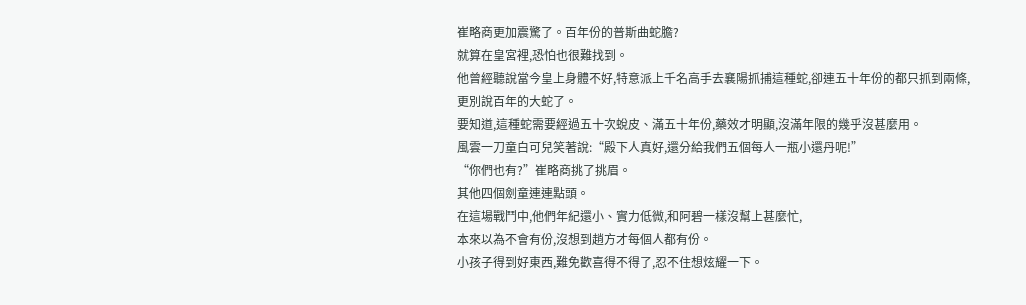崔略商更加震驚了。百年份的普斯曲蛇膽?
就算在皇宮裡,恐怕也很難找到。
他曾經聽說當今皇上身體不好,特意派上千名高手去襄陽抓捕這種蛇,卻連五十年份的都只抓到兩條,更別說百年的大蛇了。
要知道,這種蛇需要經過五十次蛻皮、滿五十年份,藥效才明顯,沒滿年限的幾乎沒甚麼用。
風雲一刀童白可兒笑著說:“殿下人真好,還分給我們五個每人一瓶小還丹呢!”
“你們也有?”崔略商挑了挑眉。
其他四個劍童連連點頭。
在這場戰鬥中,他們年紀還小、實力低微,和阿碧一樣沒幫上甚麼忙,
本來以為不會有份,沒想到趙方才每個人都有份。
小孩子得到好東西,難免歡喜得不得了,忍不住想炫耀一下。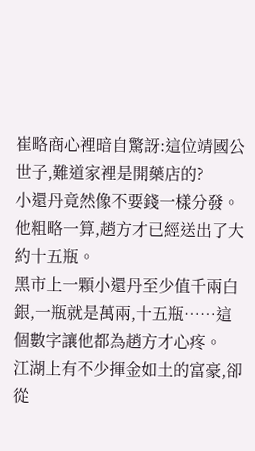崔略商心裡暗自驚訝:這位靖國公世子,難道家裡是開藥店的?
小還丹竟然像不要錢一樣分發。
他粗略一算,趙方才已經送出了大約十五瓶。
黑市上一顆小還丹至少值千兩白銀,一瓶就是萬兩,十五瓶……這個數字讓他都為趙方才心疼。
江湖上有不少揮金如土的富豪,卻從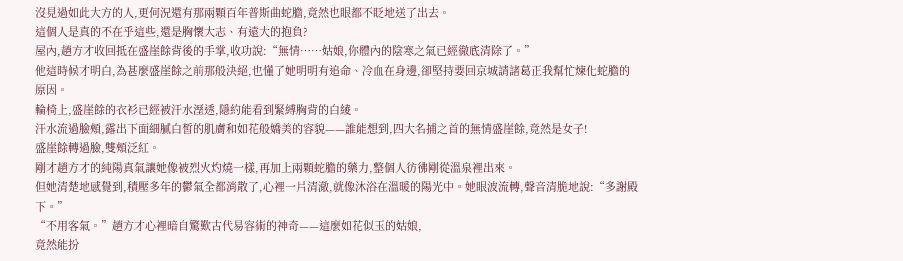沒見過如此大方的人,更何況還有那兩顆百年普斯曲蛇膽,竟然也眼都不眨地送了出去。
這個人是真的不在乎這些,還是胸懷大志、有遠大的抱負?
屋內,趙方才收回抵在盛崖餘背後的手掌,收功說:“無情……姑娘,你體內的陰寒之氣已經徹底清除了。”
他這時候才明白,為甚麼盛崖餘之前那般決絕,也懂了她明明有追命、冷血在身邊,卻堅持要回京城請諸葛正我幫忙煉化蛇膽的原因。
輪椅上,盛崖餘的衣衫已經被汗水溼透,隱約能看到緊縛胸背的白綾。
汗水流過臉頰,露出下面細膩白皙的肌膚和如花般嬌美的容貌——誰能想到,四大名捕之首的無情盛崖餘,竟然是女子!
盛崖餘轉過臉,雙頰泛紅。
剛才趙方才的純陽真氣讓她像被烈火灼燒一樣,再加上兩顆蛇膽的藥力,整個人彷彿剛從溫泉裡出來。
但她清楚地感覺到,積壓多年的鬱氣全都消散了,心裡一片清澈,就像沐浴在溫暖的陽光中。她眼波流轉,聲音清脆地說:“多謝殿下。”
“不用客氣。”趙方才心裡暗自驚歎古代易容術的神奇——這麼如花似玉的姑娘,
竟然能扮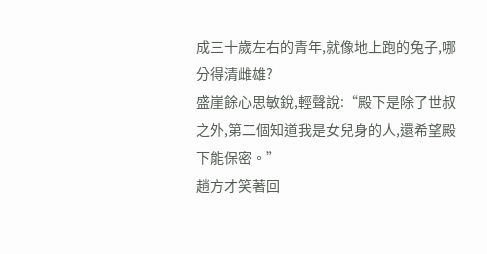成三十歲左右的青年,就像地上跑的兔子,哪分得清雌雄?
盛崖餘心思敏銳,輕聲說:“殿下是除了世叔之外,第二個知道我是女兒身的人,還希望殿下能保密。”
趙方才笑著回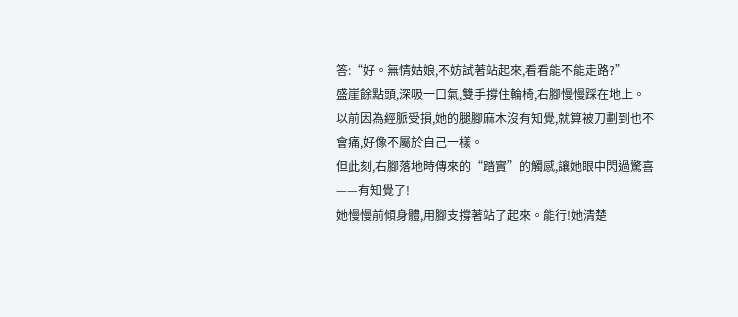答:“好。無情姑娘,不妨試著站起來,看看能不能走路?”
盛崖餘點頭,深吸一口氣,雙手撐住輪椅,右腳慢慢踩在地上。
以前因為經脈受損,她的腿腳麻木沒有知覺,就算被刀劃到也不會痛,好像不屬於自己一樣。
但此刻,右腳落地時傳來的“踏實”的觸感,讓她眼中閃過驚喜——有知覺了!
她慢慢前傾身體,用腳支撐著站了起來。能行!她清楚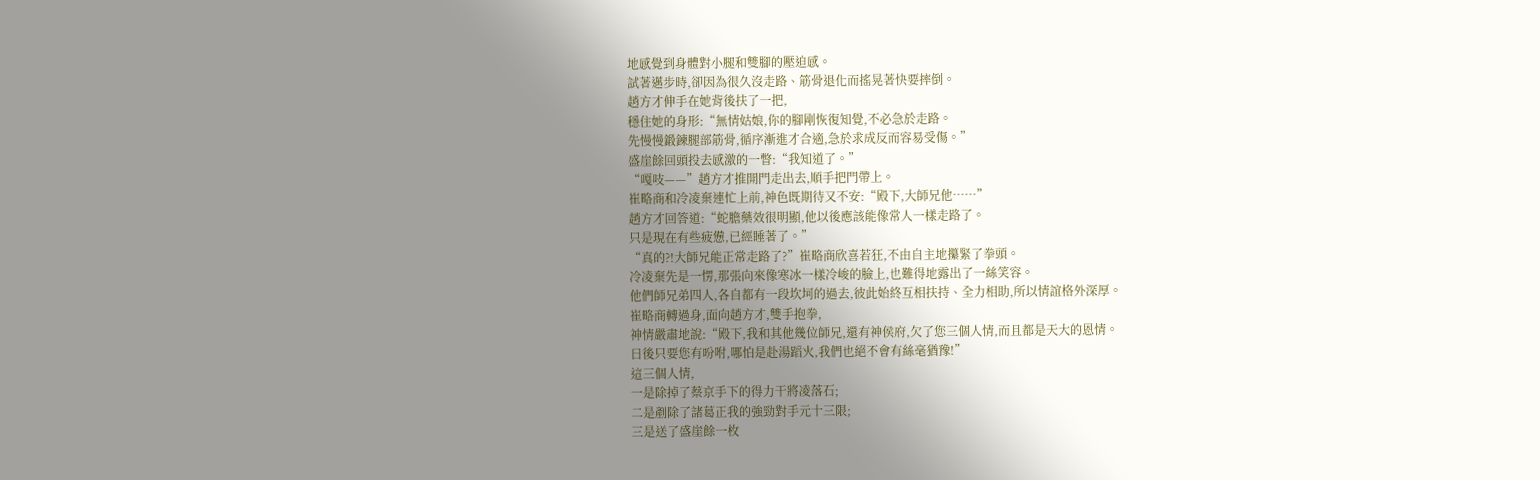地感覺到身體對小腿和雙腳的壓迫感。
試著邁步時,卻因為很久沒走路、筋骨退化而搖晃著快要摔倒。
趙方才伸手在她背後扶了一把,
穩住她的身形:“無情姑娘,你的腳剛恢復知覺,不必急於走路。
先慢慢鍛鍊腿部筋骨,循序漸進才合適,急於求成反而容易受傷。”
盛崖餘回頭投去感激的一瞥:“我知道了。”
“嘎吱——”趙方才推開門走出去,順手把門帶上。
崔略商和冷凌棄連忙上前,神色既期待又不安:“殿下,大師兄他……”
趙方才回答道:“蛇膽藥效很明顯,他以後應該能像常人一樣走路了。
只是現在有些疲憊,已經睡著了。”
“真的?!大師兄能正常走路了?”崔略商欣喜若狂,不由自主地攥緊了拳頭。
冷凌棄先是一愣,那張向來像寒冰一樣冷峻的臉上,也難得地露出了一絲笑容。
他們師兄弟四人,各自都有一段坎坷的過去,彼此始終互相扶持、全力相助,所以情誼格外深厚。
崔略商轉過身,面向趙方才,雙手抱拳,
神情嚴肅地說:“殿下,我和其他幾位師兄,還有神侯府,欠了您三個人情,而且都是天大的恩情。
日後只要您有吩咐,哪怕是赴湯蹈火,我們也絕不會有絲毫猶豫!”
這三個人情,
一是除掉了蔡京手下的得力干將凌落石;
二是剷除了諸葛正我的強勁對手元十三限;
三是送了盛崖餘一枚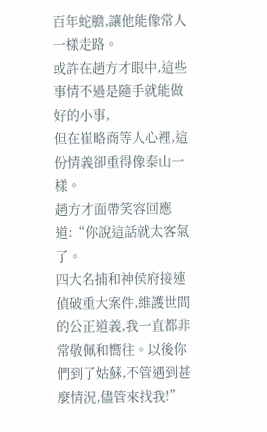百年蛇膽,讓他能像常人一樣走路。
或許在趙方才眼中,這些事情不過是隨手就能做好的小事,
但在崔略商等人心裡,這份情義卻重得像泰山一樣。
趙方才面帶笑容回應道:“你說這話就太客氣了。
四大名捕和神侯府接連偵破重大案件,維護世間的公正道義,我一直都非常敬佩和嚮往。以後你們到了姑蘇,不管遇到甚麼情況,儘管來找我!”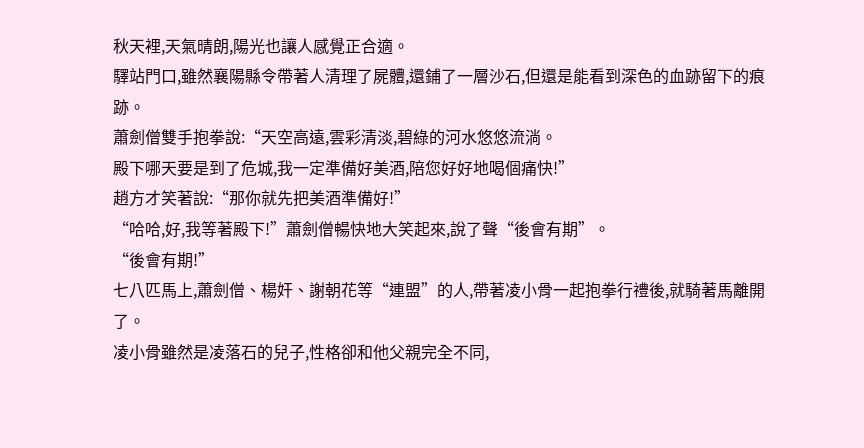秋天裡,天氣晴朗,陽光也讓人感覺正合適。
驛站門口,雖然襄陽縣令帶著人清理了屍體,還鋪了一層沙石,但還是能看到深色的血跡留下的痕跡。
蕭劍僧雙手抱拳說:“天空高遠,雲彩清淡,碧綠的河水悠悠流淌。
殿下哪天要是到了危城,我一定準備好美酒,陪您好好地喝個痛快!”
趙方才笑著說:“那你就先把美酒準備好!”
“哈哈,好,我等著殿下!”蕭劍僧暢快地大笑起來,說了聲“後會有期”。
“後會有期!”
七八匹馬上,蕭劍僧、楊奸、謝朝花等“連盟”的人,帶著凌小骨一起抱拳行禮後,就騎著馬離開了。
凌小骨雖然是凌落石的兒子,性格卻和他父親完全不同,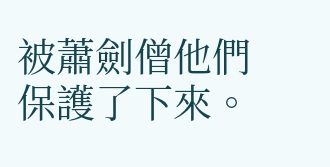被蕭劍僧他們保護了下來。